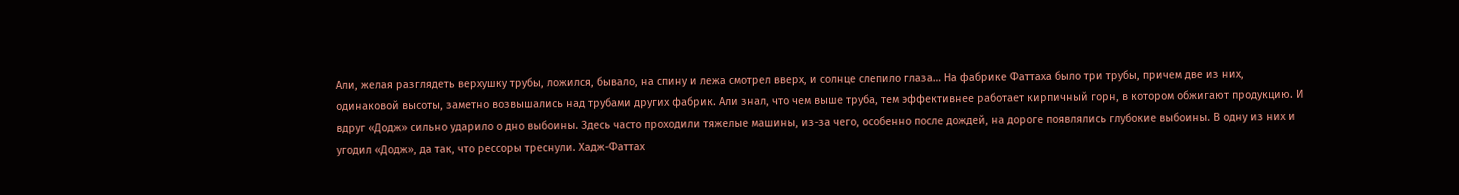Али, желая разглядеть верхушку трубы, ложился, бывало, на спину и лежа смотрел вверх, и солнце слепило глаза… На фабрике Фаттаха было три трубы, причем две из них, одинаковой высоты, заметно возвышались над трубами других фабрик. Али знал, что чем выше труба, тем эффективнее работает кирпичный горн, в котором обжигают продукцию. И вдруг «Додж» сильно ударило о дно выбоины. Здесь часто проходили тяжелые машины, из-за чего, особенно после дождей, на дороге появлялись глубокие выбоины. В одну из них и угодил «Додж», да так, что рессоры треснули. Хадж-Фаттах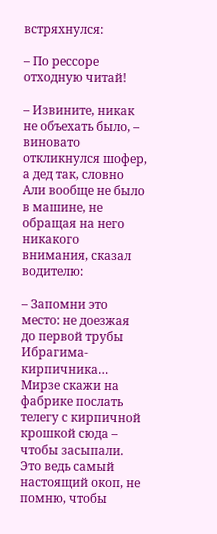встряхнулся:

– По рессоре отходную читай!

– Извините, никак не объехать было, – виновато откликнулся шофер, а дед так, словно Али вообще не было в машине, не обращая на него никакого внимания, сказал водителю:

– Запомни это место: не доезжая до первой трубы Ибрагима-кирпичника… Мирзе скажи на фабрике послать телегу с кирпичной крошкой сюда – чтобы засыпали. Это ведь самый настоящий окоп, не помню, чтобы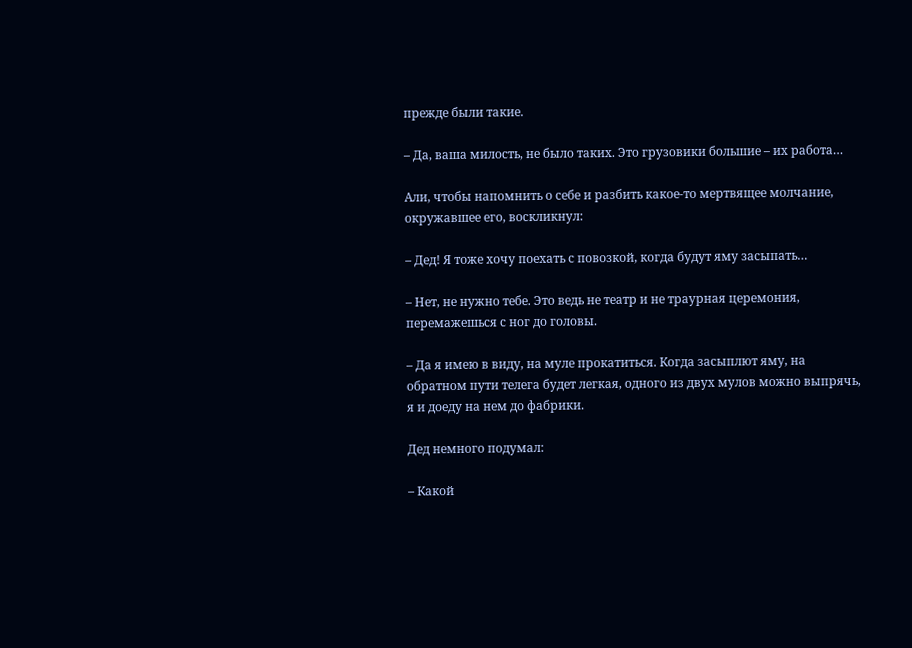прежде были такие.

– Да, ваша милость, не было таких. Это грузовики большие – их работа…

Али, чтобы напомнить о себе и разбить какое-то мертвящее молчание, окружавшее его, воскликнул:

– Дед! Я тоже хочу поехать с повозкой, когда будут яму засыпать…

– Нет, не нужно тебе. Это ведь не театр и не траурная церемония, перемажешься с ног до головы.

– Да я имею в виду, на муле прокатиться. Когда засыплют яму, на обратном пути телега будет легкая, одного из двух мулов можно выпрячь, я и доеду на нем до фабрики.

Дед немного подумал:

– Какой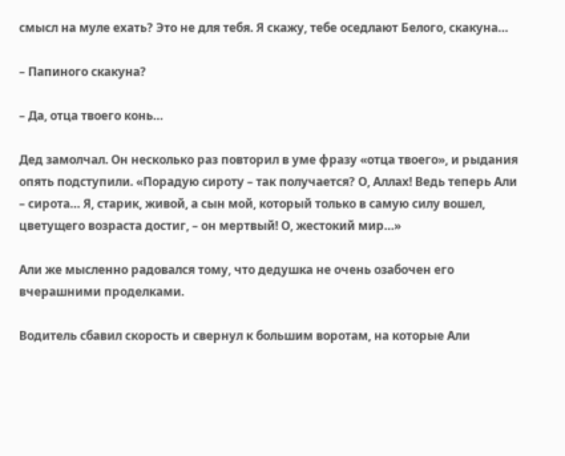смысл на муле ехать? Это не для тебя. Я скажу, тебе оседлают Белого, скакуна…

– Папиного скакуна?

– Да, отца твоего конь…

Дед замолчал. Он несколько раз повторил в уме фразу «отца твоего», и рыдания опять подступили. «Порадую сироту – так получается? О, Аллах! Ведь теперь Али – сирота… Я, старик, живой, а сын мой, который только в самую силу вошел, цветущего возраста достиг, – он мертвый! О, жестокий мир…»

Али же мысленно радовался тому, что дедушка не очень озабочен его вчерашними проделками.

Водитель сбавил скорость и свернул к большим воротам, на которые Али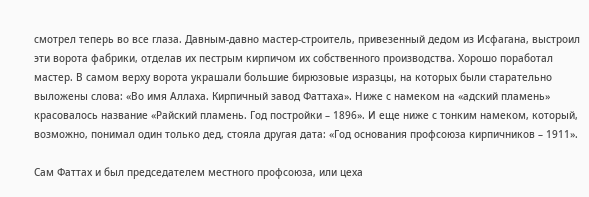смотрел теперь во все глаза. Давным-давно мастер-строитель, привезенный дедом из Исфагана, выстроил эти ворота фабрики, отделав их пестрым кирпичом их собственного производства. Хорошо поработал мастер. В самом верху ворота украшали большие бирюзовые изразцы, на которых были старательно выложены слова: «Во имя Аллаха. Кирпичный завод Фаттаха». Ниже с намеком на «адский пламень» красовалось название «Райский пламень. Год постройки – 1896». И еще ниже с тонким намеком, который, возможно, понимал один только дед, стояла другая дата: «Год основания профсоюза кирпичников – 1911».

Сам Фаттах и был председателем местного профсоюза, или цеха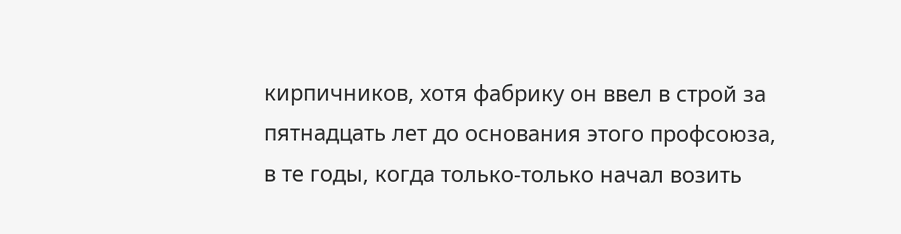кирпичников, хотя фабрику он ввел в строй за пятнадцать лет до основания этого профсоюза, в те годы, когда только-только начал возить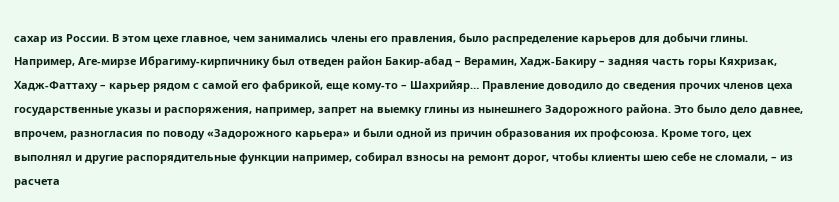сахар из России. В этом цехе главное, чем занимались члены его правления, было распределение карьеров для добычи глины. Например, Аге-мирзе Ибрагиму-кирпичнику был отведен район Бакир-абад – Верамин, Хадж-Бакиру – задняя часть горы Кяхризак, Хадж-Фаттаху – карьер рядом с самой его фабрикой, еще кому-то – Шахрийяр… Правление доводило до сведения прочих членов цеха государственные указы и распоряжения, например, запрет на выемку глины из нынешнего Задорожного района. Это было дело давнее, впрочем, разногласия по поводу «Задорожного карьера» и были одной из причин образования их профсоюза. Кроме того, цех выполнял и другие распорядительные функции например, собирал взносы на ремонт дорог, чтобы клиенты шею себе не сломали, – из расчета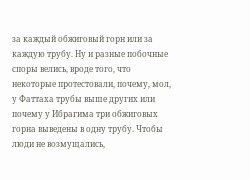за каждый обжиговый горн или за каждую трубу. Ну и разные побочные споры велись, вроде того, что некоторые протестовали, почему, мол, у Фаттаха трубы выше других или почему у Ибрагима три обжиговых горна выведены в одну трубу. Чтобы люди не возмущались,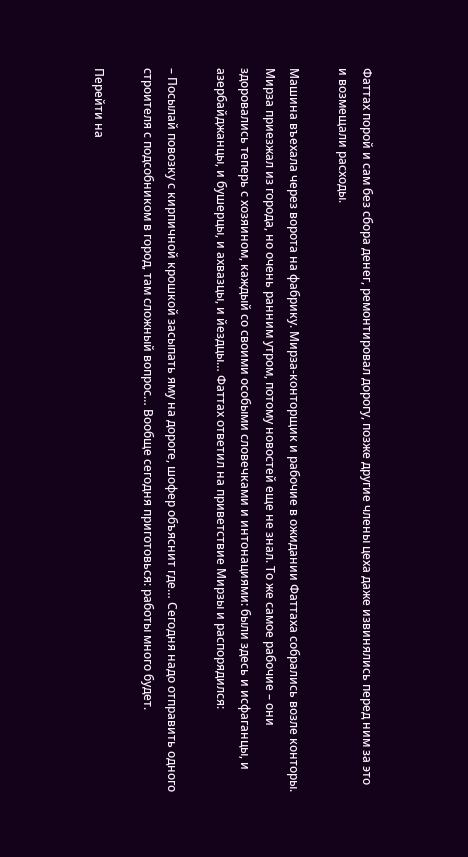Фаттах порой и сам без сбора денег, ремонтировал дорогу, позже другие члены цеха даже извинялись перед ним за это и возмещали расходы.

Машина въехала через ворота на фабрику. Мирза-конторщик и рабочие в ожидании Фаттаха собрались возле конторы. Мирза приезжал из города, но очень ранним утром, потому новостей еще не знал. То же самое рабочие – они здоровались теперь с хозяином, каждый со своими особыми словечками и интонациями: были здесь и исфаганцы, и азербайджанцы, и бушерцы, и ахвазцы, и йездцы… Фаттах ответил на приветствие Мирзы и распорядился:

– Посылай повозку с кирпичной крошкой засыпать яму на дороге, шофер объяснит где… Сегодня надо отправить одного строителя с подсобником в город, там сложный вопрос… Вообще сегодня приготовься: работы много будет.

Перейти на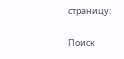страницу:

Поиск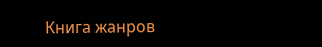Книга жанров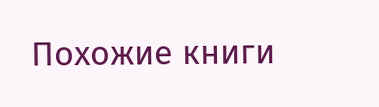Похожие книги